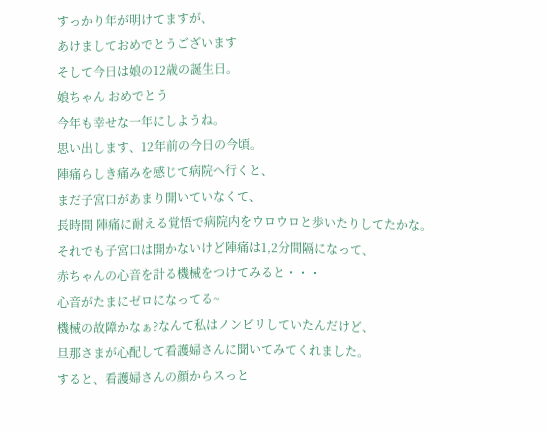すっかり年が明けてますが、
あけましておめでとうございます
そして今日は娘の12歳の誕生日。
娘ちゃん おめでとう
今年も幸せな一年にしようね。
思い出します、12年前の今日の今頃。
陣痛らしき痛みを感じて病院へ行くと、
まだ子宮口があまり開いていなくて、
長時間 陣痛に耐える覚悟で病院内をウロウロと歩いたりしてたかな。
それでも子宮口は開かないけど陣痛は1,2分間隔になって、
赤ちゃんの心音を計る機械をつけてみると・・・
心音がたまにゼロになってる~
機械の故障かなぁ?なんて私はノンビリしていたんだけど、
旦那さまが心配して看護婦さんに聞いてみてくれました。
すると、看護婦さんの顔からスっと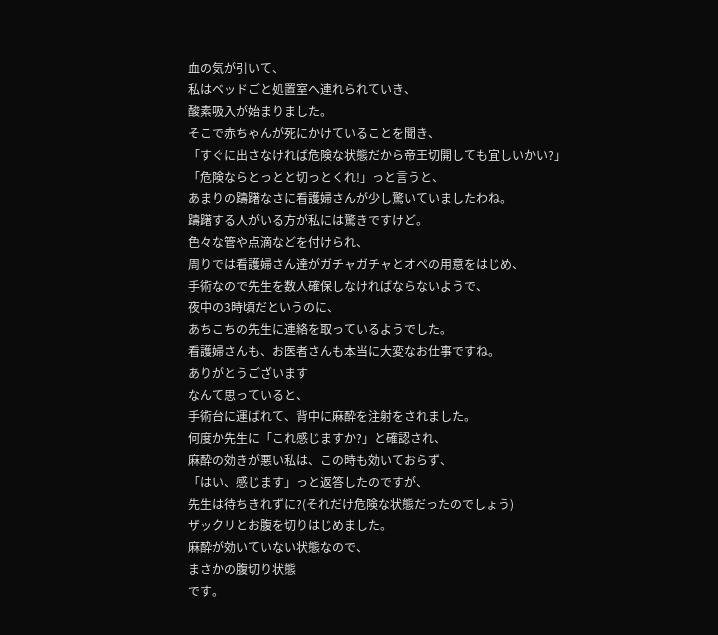血の気が引いて、
私はベッドごと処置室へ連れられていき、
酸素吸入が始まりました。
そこで赤ちゃんが死にかけていることを聞き、
「すぐに出さなければ危険な状態だから帝王切開しても宜しいかい?」
「危険ならとっとと切っとくれ!」っと言うと、
あまりの躊躇なさに看護婦さんが少し驚いていましたわね。
躊躇する人がいる方が私には驚きですけど。
色々な管や点滴などを付けられ、
周りでは看護婦さん達がガチャガチャとオペの用意をはじめ、
手術なので先生を数人確保しなければならないようで、
夜中の3時頃だというのに、
あちこちの先生に連絡を取っているようでした。
看護婦さんも、お医者さんも本当に大変なお仕事ですね。
ありがとうございます
なんて思っていると、
手術台に運ばれて、背中に麻酔を注射をされました。
何度か先生に「これ感じますか?」と確認され、
麻酔の効きが悪い私は、この時も効いておらず、
「はい、感じます」っと返答したのですが、
先生は待ちきれずに?(それだけ危険な状態だったのでしょう)
ザックリとお腹を切りはじめました。
麻酔が効いていない状態なので、
まさかの腹切り状態
です。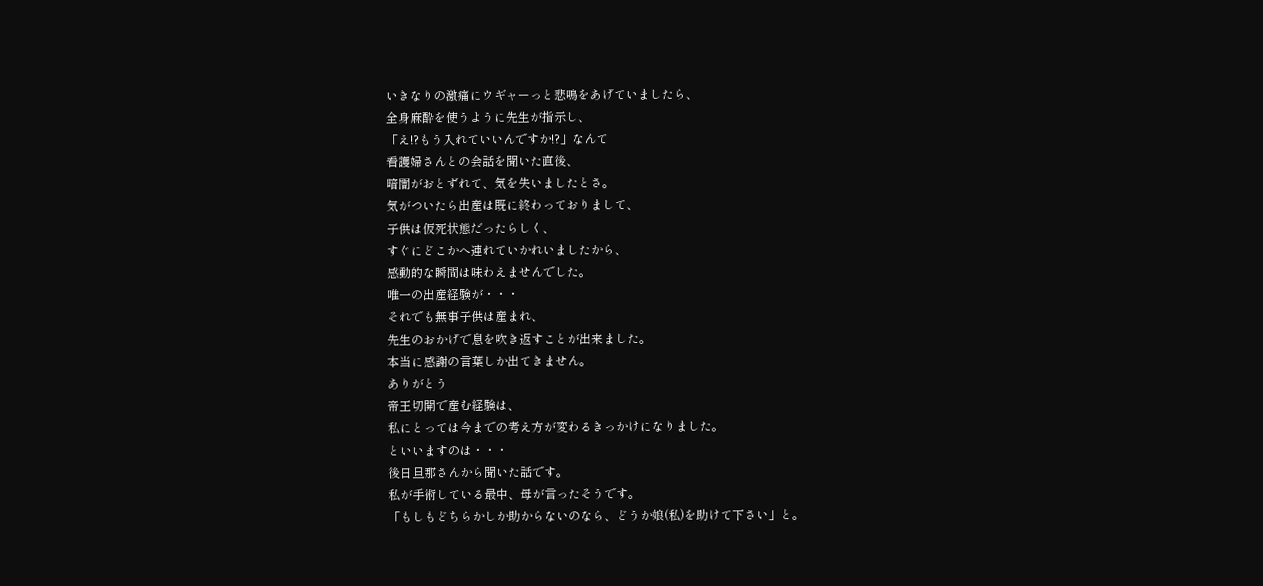いきなりの激痛にウギャーっと悲鳴をあげていましたら、
全身麻酔を使うように先生が指示し、
「え!?もう入れていいんですか!?」なんて
看護婦さんとの会話を聞いた直後、
暗闇がおとずれて、気を失いましたとさ。
気がついたら出産は既に終わっておりまして、
子供は仮死状態だったらしく、
すぐにどこかへ連れていかれいましたから、
感動的な瞬間は味わえませんでした。
唯一の出産経験が・・・
それでも無事子供は産まれ、
先生のおかげで息を吹き返すことが出来ました。
本当に感謝の言葉しか出てきません。
ありがとう
帝王切開で産む経験は、
私にとっては今までの考え方が変わるきっかけになりました。
といいますのは・・・
後日旦那さんから聞いた話です。
私が手術している最中、母が言ったそうです。
「もしもどちらかしか助からないのなら、どうか娘(私)を助けて下さい」と。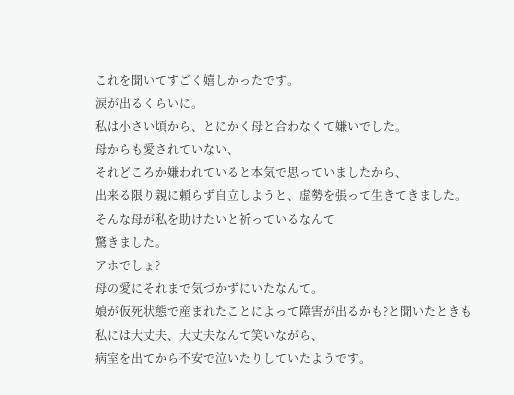これを聞いてすごく嬉しかったです。
涙が出るくらいに。
私は小さい頃から、とにかく母と合わなくて嫌いでした。
母からも愛されていない、
それどころか嫌われていると本気で思っていましたから、
出来る限り親に頼らず自立しようと、虚勢を張って生きてきました。
そんな母が私を助けたいと祈っているなんて
驚きました。
アホでしょ?
母の愛にそれまで気づかずにいたなんて。
娘が仮死状態で産まれたことによって障害が出るかも?と聞いたときも
私には大丈夫、大丈夫なんて笑いながら、
病室を出てから不安で泣いたりしていたようです。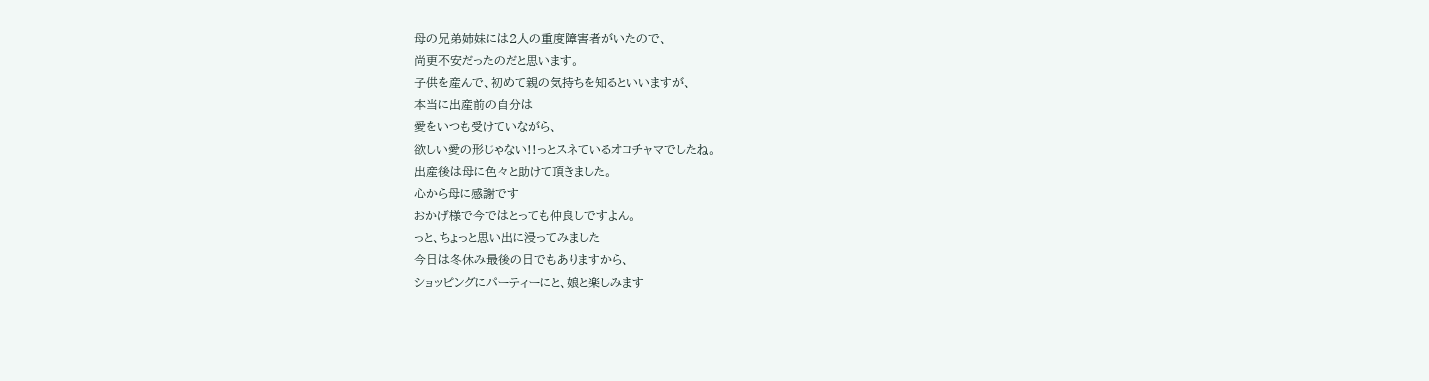母の兄弟姉妹には2人の重度障害者がいたので、
尚更不安だったのだと思います。
子供を産んで、初めて親の気持ちを知るといいますが、
本当に出産前の自分は
愛をいつも受けていながら、
欲しい愛の形じゃない!!っとスネているオコチャマでしたね。
出産後は母に色々と助けて頂きました。
心から母に感謝です
おかげ様で今ではとっても仲良しですよん。
っと、ちょっと思い出に浸ってみました
今日は冬休み最後の日でもありますから、
ショッピングにパーティーにと、娘と楽しみます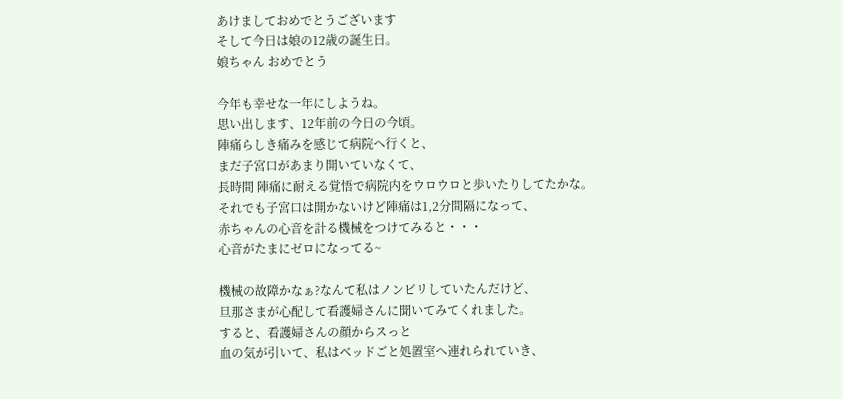あけましておめでとうございます
そして今日は娘の12歳の誕生日。
娘ちゃん おめでとう

今年も幸せな一年にしようね。
思い出します、12年前の今日の今頃。
陣痛らしき痛みを感じて病院へ行くと、
まだ子宮口があまり開いていなくて、
長時間 陣痛に耐える覚悟で病院内をウロウロと歩いたりしてたかな。
それでも子宮口は開かないけど陣痛は1,2分間隔になって、
赤ちゃんの心音を計る機械をつけてみると・・・
心音がたまにゼロになってる~

機械の故障かなぁ?なんて私はノンビリしていたんだけど、
旦那さまが心配して看護婦さんに聞いてみてくれました。
すると、看護婦さんの顔からスっと
血の気が引いて、私はベッドごと処置室へ連れられていき、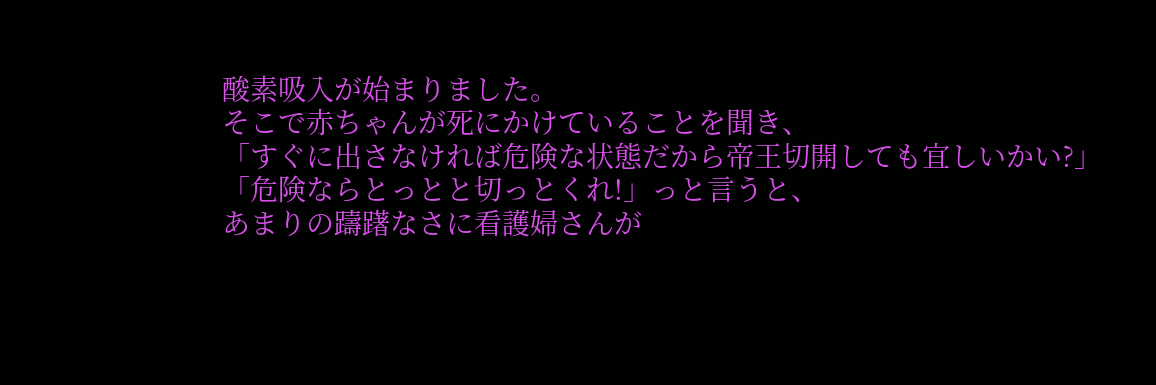酸素吸入が始まりました。
そこで赤ちゃんが死にかけていることを聞き、
「すぐに出さなければ危険な状態だから帝王切開しても宜しいかい?」
「危険ならとっとと切っとくれ!」っと言うと、
あまりの躊躇なさに看護婦さんが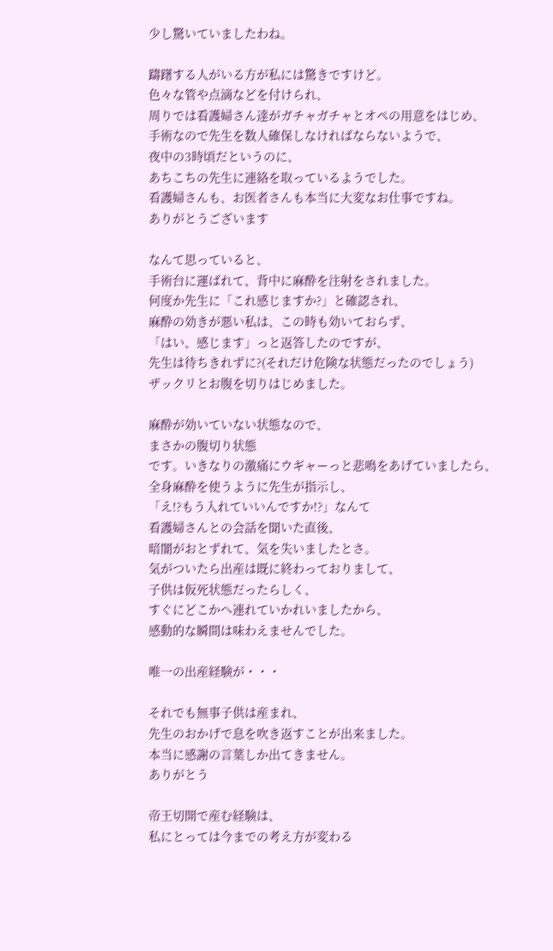少し驚いていましたわね。

躊躇する人がいる方が私には驚きですけど。
色々な管や点滴などを付けられ、
周りでは看護婦さん達がガチャガチャとオペの用意をはじめ、
手術なので先生を数人確保しなければならないようで、
夜中の3時頃だというのに、
あちこちの先生に連絡を取っているようでした。
看護婦さんも、お医者さんも本当に大変なお仕事ですね。
ありがとうございます

なんて思っていると、
手術台に運ばれて、背中に麻酔を注射をされました。
何度か先生に「これ感じますか?」と確認され、
麻酔の効きが悪い私は、この時も効いておらず、
「はい、感じます」っと返答したのですが、
先生は待ちきれずに?(それだけ危険な状態だったのでしょう)
ザックリとお腹を切りはじめました。

麻酔が効いていない状態なので、
まさかの腹切り状態
です。いきなりの激痛にウギャーっと悲鳴をあげていましたら、
全身麻酔を使うように先生が指示し、
「え!?もう入れていいんですか!?」なんて
看護婦さんとの会話を聞いた直後、
暗闇がおとずれて、気を失いましたとさ。
気がついたら出産は既に終わっておりまして、
子供は仮死状態だったらしく、
すぐにどこかへ連れていかれいましたから、
感動的な瞬間は味わえませんでした。

唯一の出産経験が・・・

それでも無事子供は産まれ、
先生のおかげで息を吹き返すことが出来ました。
本当に感謝の言葉しか出てきません。
ありがとう

帝王切開で産む経験は、
私にとっては今までの考え方が変わる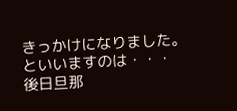きっかけになりました。
といいますのは・・・
後日旦那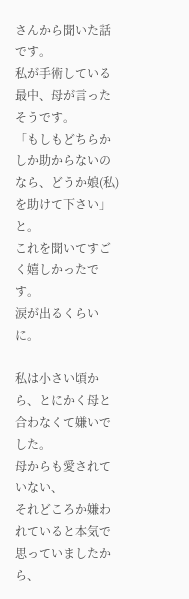さんから聞いた話です。
私が手術している最中、母が言ったそうです。
「もしもどちらかしか助からないのなら、どうか娘(私)を助けて下さい」と。
これを聞いてすごく嬉しかったです。
涙が出るくらいに。

私は小さい頃から、とにかく母と合わなくて嫌いでした。
母からも愛されていない、
それどころか嫌われていると本気で思っていましたから、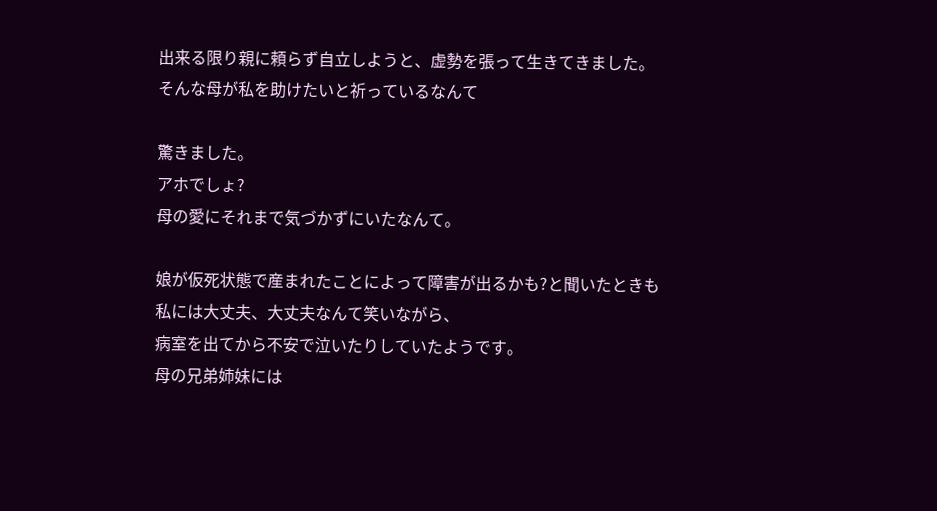出来る限り親に頼らず自立しようと、虚勢を張って生きてきました。
そんな母が私を助けたいと祈っているなんて

驚きました。
アホでしょ?
母の愛にそれまで気づかずにいたなんて。

娘が仮死状態で産まれたことによって障害が出るかも?と聞いたときも
私には大丈夫、大丈夫なんて笑いながら、
病室を出てから不安で泣いたりしていたようです。
母の兄弟姉妹には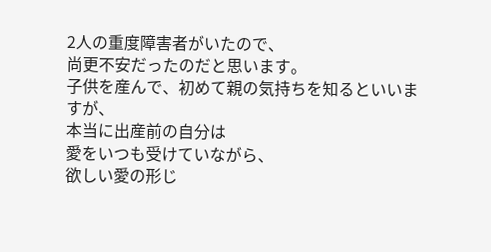2人の重度障害者がいたので、
尚更不安だったのだと思います。
子供を産んで、初めて親の気持ちを知るといいますが、
本当に出産前の自分は
愛をいつも受けていながら、
欲しい愛の形じ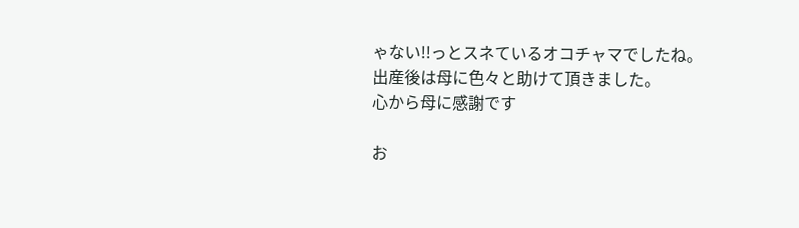ゃない!!っとスネているオコチャマでしたね。
出産後は母に色々と助けて頂きました。
心から母に感謝です

お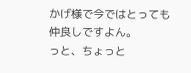かげ様で今ではとっても仲良しですよん。
っと、ちょっと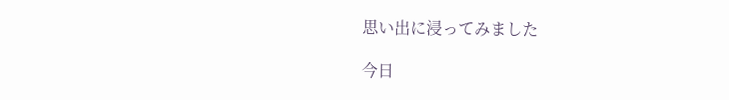思い出に浸ってみました

今日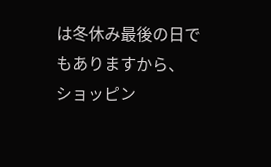は冬休み最後の日でもありますから、
ショッピン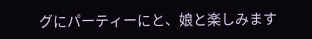グにパーティーにと、娘と楽しみます